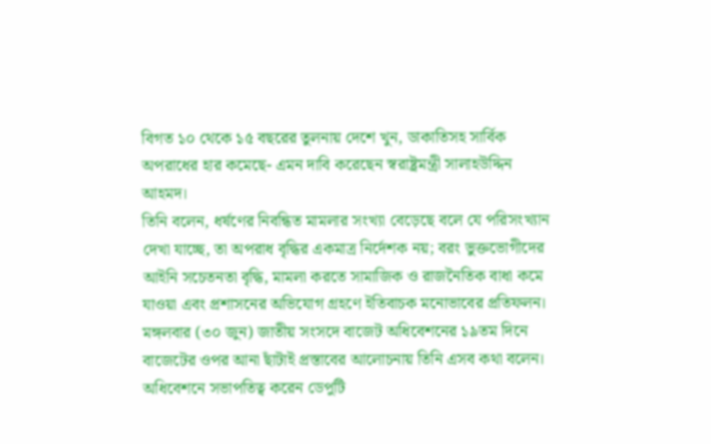বিগত ১০ থেকে ১৫ বছরের তুলনায় দেশে খুন, ডাকাতিসহ সার্বিক অপরাধের হার কমেছে- এমন দাবি করেছেন স্বরাষ্ট্রমন্ত্রী সালাহউদ্দিন আহমদ।
তিনি বলেন, ধর্ষণের নিবন্ধিত মামলার সংখ্যা বেড়েছে বলে যে পরিসংখ্যান দেখা যাচ্ছে, তা অপরাধ বৃদ্ধির একমাত্র নির্দেশক নয়; বরং ভুক্তভোগীদের আইনি সচেতনতা বৃদ্ধি, মামলা করতে সামাজিক ও রাজনৈতিক বাধা কমে যাওয়া এবং প্রশাসনের অভিযোগ গ্রহণে ইতিবাচক মনোভাবের প্রতিফলন।
মঙ্গলবার (৩০ জুন) জাতীয় সংসদে বাজেট অধিবেশনের ১৯তম দিনে বাজেটের ওপর আনা ছাঁটাই প্রস্তাবের আলোচনায় তিনি এসব কথা বলেন। অধিবেশনে সভাপতিত্ব করেন ডেপুটি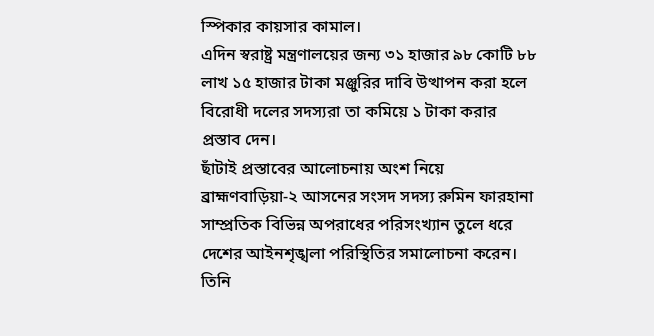স্পিকার কায়সার কামাল।
এদিন স্বরাষ্ট্র মন্ত্রণালয়ের জন্য ৩১ হাজার ৯৮ কোটি ৮৮ লাখ ১৫ হাজার টাকা মঞ্জুরির দাবি উত্থাপন করা হলে বিরোধী দলের সদস্যরা তা কমিয়ে ১ টাকা করার প্রস্তাব দেন।
ছাঁটাই প্রস্তাবের আলোচনায় অংশ নিয়ে ব্রাহ্মণবাড়িয়া-২ আসনের সংসদ সদস্য রুমিন ফারহানা সাম্প্রতিক বিভিন্ন অপরাধের পরিসংখ্যান তুলে ধরে দেশের আইনশৃঙ্খলা পরিস্থিতির সমালোচনা করেন।
তিনি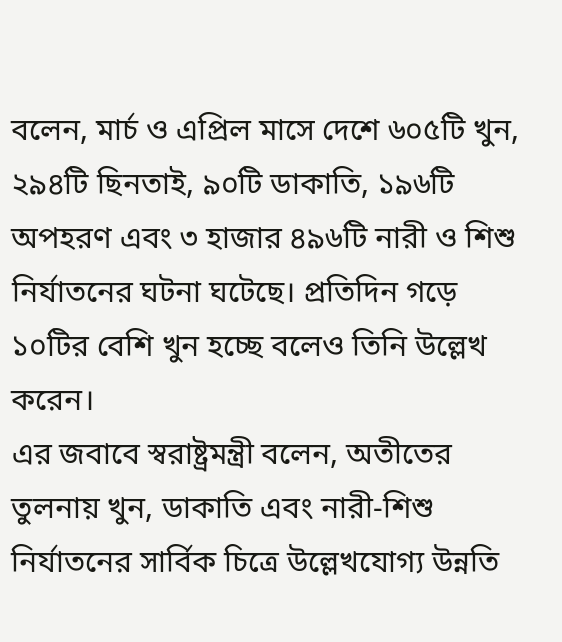বলেন, মার্চ ও এপ্রিল মাসে দেশে ৬০৫টি খুন, ২৯৪টি ছিনতাই, ৯০টি ডাকাতি, ১৯৬টি অপহরণ এবং ৩ হাজার ৪৯৬টি নারী ও শিশু নির্যাতনের ঘটনা ঘটেছে। প্রতিদিন গড়ে ১০টির বেশি খুন হচ্ছে বলেও তিনি উল্লেখ করেন।
এর জবাবে স্বরাষ্ট্রমন্ত্রী বলেন, অতীতের তুলনায় খুন, ডাকাতি এবং নারী-শিশু নির্যাতনের সার্বিক চিত্রে উল্লেখযোগ্য উন্নতি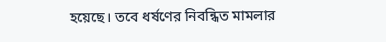হয়েছে। তবে ধর্ষণের নিবন্ধিত মামলার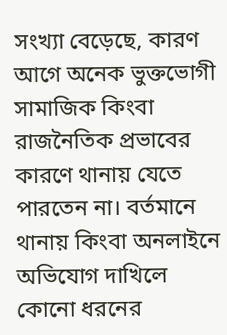সংখ্যা বেড়েছে, কারণ আগে অনেক ভুক্তভোগী সামাজিক কিংবা রাজনৈতিক প্রভাবের কারণে থানায় যেতে পারতেন না। বর্তমানে থানায় কিংবা অনলাইনে অভিযোগ দাখিলে কোনো ধরনের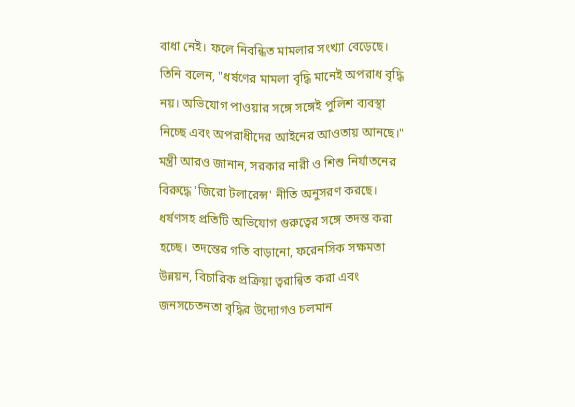বাধা নেই। ফলে নিবন্ধিত মামলার সংখ্যা বেড়েছে।
তিনি বলেন, "ধর্ষণের মামলা বৃদ্ধি মানেই অপরাধ বৃদ্ধি নয়। অভিযোগ পাওয়ার সঙ্গে সঙ্গেই পুলিশ ব্যবস্থা নিচ্ছে এবং অপরাধীদের আইনের আওতায় আনছে।"
মন্ত্রী আরও জানান, সরকার নারী ও শিশু নির্যাতনের বিরুদ্ধে 'জিরো টলারেন্স' নীতি অনুসরণ করছে। ধর্ষণসহ প্রতিটি অভিযোগ গুরুত্বের সঙ্গে তদন্ত করা হচ্ছে। তদন্তের গতি বাড়ানো, ফরেনসিক সক্ষমতা উন্নয়ন, বিচারিক প্রক্রিয়া ত্বরান্বিত করা এবং জনসচেতনতা বৃদ্ধির উদ্যোগও চলমান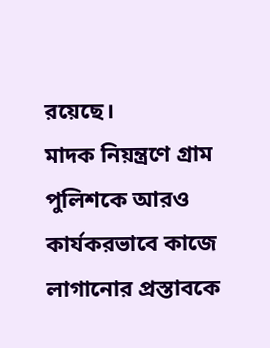রয়েছে।
মাদক নিয়ন্ত্রণে গ্রাম পুলিশকে আরও কার্যকরভাবে কাজে লাগানোর প্রস্তাবকে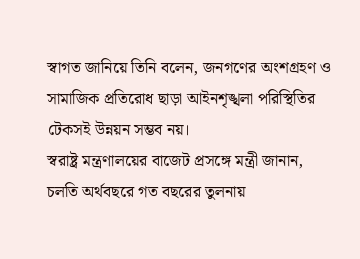স্বাগত জানিয়ে তিনি বলেন, জনগণের অংশগ্রহণ ও সামাজিক প্রতিরোধ ছাড়া আইনশৃঙ্খলা পরিস্থিতির টেকসই উন্নয়ন সম্ভব নয়।
স্বরাষ্ট্র মন্ত্রণালয়ের বাজেট প্রসঙ্গে মন্ত্রী জানান, চলতি অর্থবছরে গত বছরের তুলনায়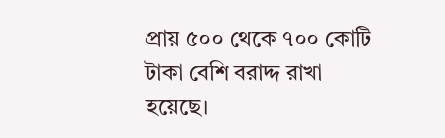প্রায় ৫০০ থেকে ৭০০ কোটি টাকা বেশি বরাদ্দ রাখা হয়েছে।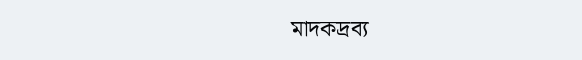মাদকদ্রব্য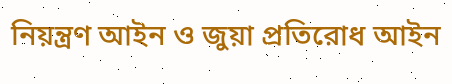নিয়ন্ত্রণ আইন ও জুয়া প্রতিরোধ আইন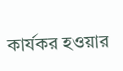কার্যকর হওয়ার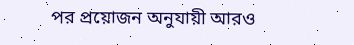পর প্রয়োজন অনুযায়ী আরও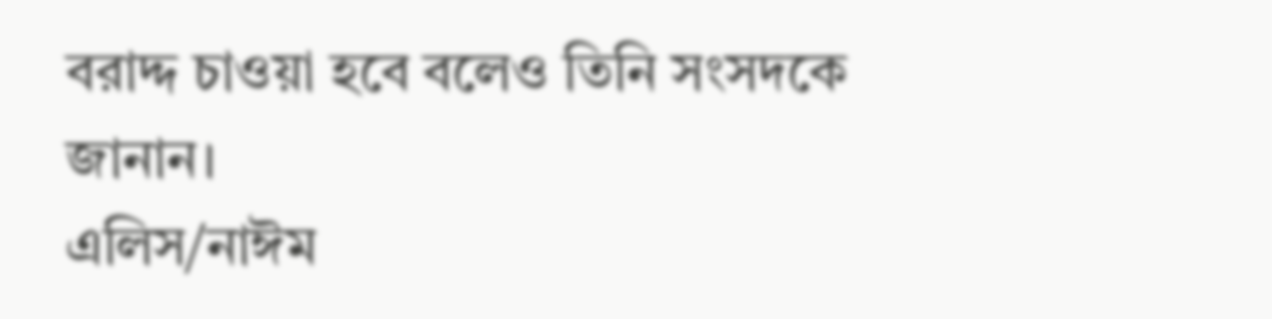বরাদ্দ চাওয়া হবে বলেও তিনি সংসদকে জানান।
এলিস/নাঈম